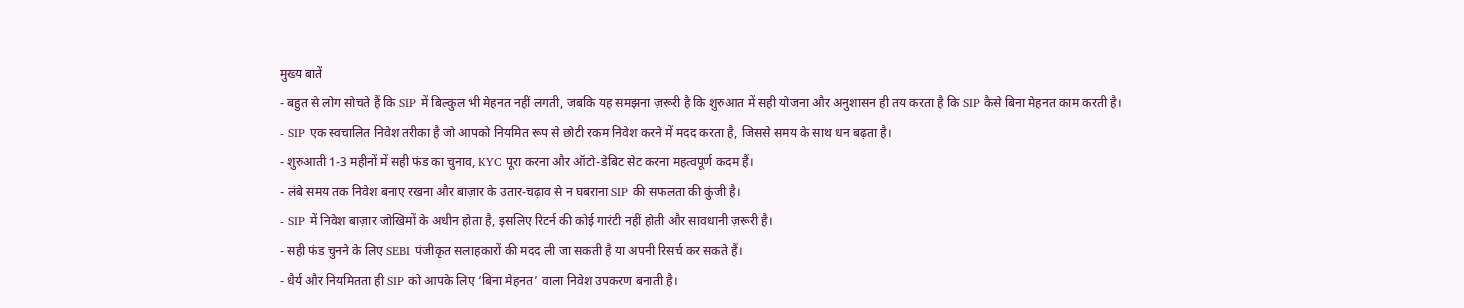मुख्य बातें
- बहुत से लोग सोचते हैं कि SIP में बिल्कुल भी मेहनत नहीं लगती, जबकि यह समझना ज़रूरी है कि शुरुआत में सही योजना और अनुशासन ही तय करता है कि SIP कैसे बिना मेहनत काम करती है।
- SIP एक स्वचालित निवेश तरीका है जो आपको नियमित रूप से छोटी रकम निवेश करने में मदद करता है, जिससे समय के साथ धन बढ़ता है।
- शुरुआती 1-3 महीनों में सही फंड का चुनाव, KYC पूरा करना और ऑटो-डेबिट सेट करना महत्वपूर्ण कदम हैं।
- लंबे समय तक निवेश बनाए रखना और बाज़ार के उतार-चढ़ाव से न घबराना SIP की सफलता की कुंजी है।
- SIP में निवेश बाज़ार जोखिमों के अधीन होता है, इसलिए रिटर्न की कोई गारंटी नहीं होती और सावधानी ज़रूरी है।
- सही फंड चुनने के लिए SEBI पंजीकृत सलाहकारों की मदद ली जा सकती है या अपनी रिसर्च कर सकते हैं।
- धैर्य और नियमितता ही SIP को आपके लिए ‘बिना मेहनत’ वाला निवेश उपकरण बनाती है।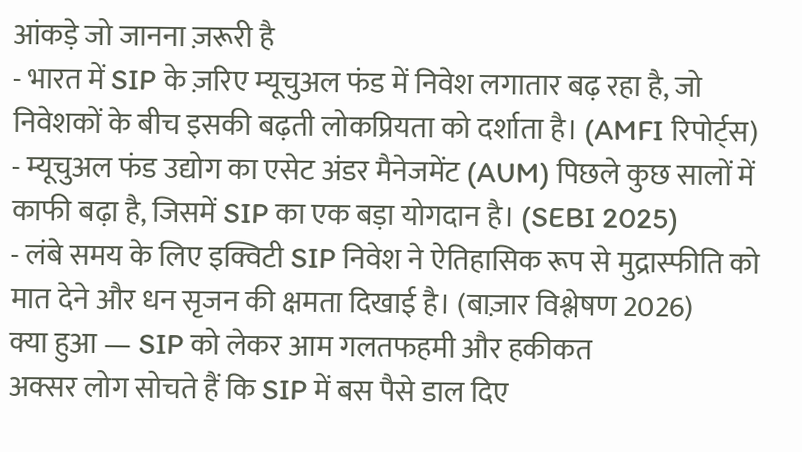आंकड़े जो जानना ज़रूरी है
- भारत में SIP के ज़रिए म्यूचुअल फंड में निवेश लगातार बढ़ रहा है, जो निवेशकों के बीच इसकी बढ़ती लोकप्रियता को दर्शाता है। (AMFI रिपोर्ट्स)
- म्यूचुअल फंड उद्योग का एसेट अंडर मैनेजमेंट (AUM) पिछले कुछ सालों में काफी बढ़ा है, जिसमें SIP का एक बड़ा योगदान है। (SEBI 2025)
- लंबे समय के लिए इक्विटी SIP निवेश ने ऐतिहासिक रूप से मुद्रास्फीति को मात देने और धन सृजन की क्षमता दिखाई है। (बाज़ार विश्लेषण 2026)
क्या हुआ — SIP को लेकर आम गलतफहमी और हकीकत
अक्सर लोग सोचते हैं कि SIP में बस पैसे डाल दिए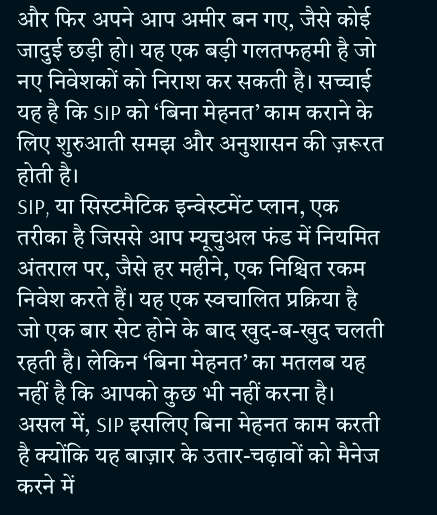और फिर अपने आप अमीर बन गए, जैसे कोई जादुई छड़ी हो। यह एक बड़ी गलतफहमी है जो नए निवेशकों को निराश कर सकती है। सच्चाई यह है कि SIP को ‘बिना मेहनत’ काम कराने के लिए शुरुआती समझ और अनुशासन की ज़रूरत होती है।
SIP, या सिस्टमैटिक इन्वेस्टमेंट प्लान, एक तरीका है जिससे आप म्यूचुअल फंड में नियमित अंतराल पर, जैसे हर महीने, एक निश्चित रकम निवेश करते हैं। यह एक स्वचालित प्रक्रिया है जो एक बार सेट होने के बाद खुद-ब-खुद चलती रहती है। लेकिन ‘बिना मेहनत’ का मतलब यह नहीं है कि आपको कुछ भी नहीं करना है।
असल में, SIP इसलिए बिना मेहनत काम करती है क्योंकि यह बाज़ार के उतार-चढ़ावों को मैनेज करने में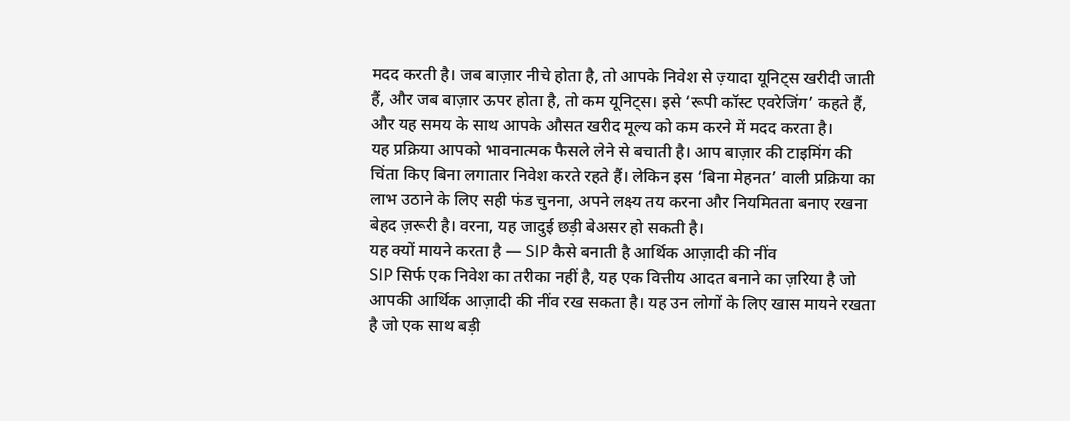मदद करती है। जब बाज़ार नीचे होता है, तो आपके निवेश से ज़्यादा यूनिट्स खरीदी जाती हैं, और जब बाज़ार ऊपर होता है, तो कम यूनिट्स। इसे ‘रूपी कॉस्ट एवरेजिंग’ कहते हैं, और यह समय के साथ आपके औसत खरीद मूल्य को कम करने में मदद करता है।
यह प्रक्रिया आपको भावनात्मक फैसले लेने से बचाती है। आप बाज़ार की टाइमिंग की चिंता किए बिना लगातार निवेश करते रहते हैं। लेकिन इस ‘बिना मेहनत’ वाली प्रक्रिया का लाभ उठाने के लिए सही फंड चुनना, अपने लक्ष्य तय करना और नियमितता बनाए रखना बेहद ज़रूरी है। वरना, यह जादुई छड़ी बेअसर हो सकती है।
यह क्यों मायने करता है — SIP कैसे बनाती है आर्थिक आज़ादी की नींव
SIP सिर्फ एक निवेश का तरीका नहीं है, यह एक वित्तीय आदत बनाने का ज़रिया है जो आपकी आर्थिक आज़ादी की नींव रख सकता है। यह उन लोगों के लिए खास मायने रखता है जो एक साथ बड़ी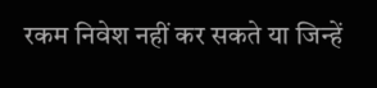रकम निवेश नहीं कर सकते या जिन्हें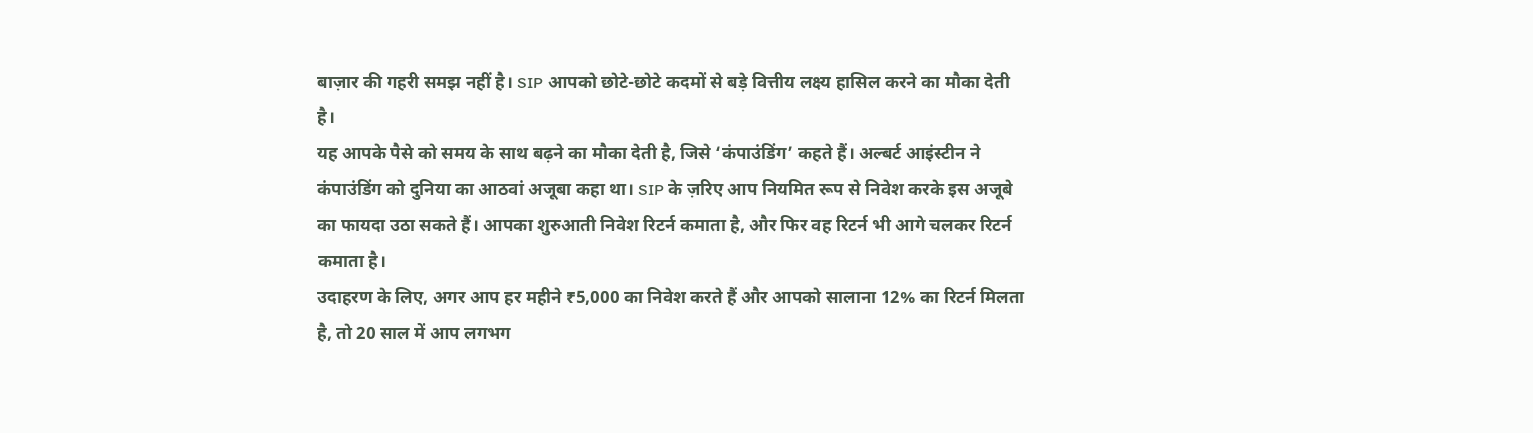बाज़ार की गहरी समझ नहीं है। SIP आपको छोटे-छोटे कदमों से बड़े वित्तीय लक्ष्य हासिल करने का मौका देती है।
यह आपके पैसे को समय के साथ बढ़ने का मौका देती है, जिसे ‘कंपाउंडिंग’ कहते हैं। अल्बर्ट आइंस्टीन ने कंपाउंडिंग को दुनिया का आठवां अजूबा कहा था। SIP के ज़रिए आप नियमित रूप से निवेश करके इस अजूबे का फायदा उठा सकते हैं। आपका शुरुआती निवेश रिटर्न कमाता है, और फिर वह रिटर्न भी आगे चलकर रिटर्न कमाता है।
उदाहरण के लिए, अगर आप हर महीने ₹5,000 का निवेश करते हैं और आपको सालाना 12% का रिटर्न मिलता है, तो 20 साल में आप लगभग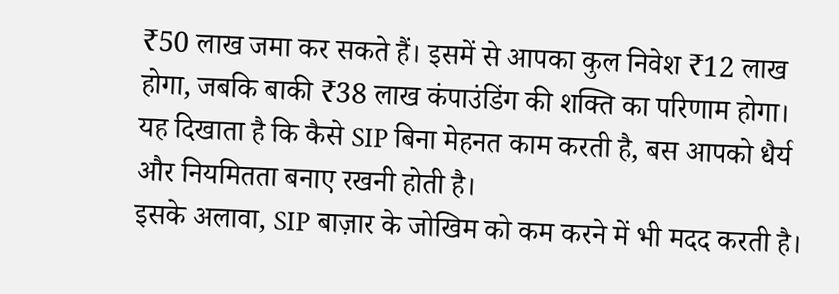₹50 लाख जमा कर सकते हैं। इसमें से आपका कुल निवेश ₹12 लाख होगा, जबकि बाकी ₹38 लाख कंपाउंडिंग की शक्ति का परिणाम होगा। यह दिखाता है कि कैसे SIP बिना मेहनत काम करती है, बस आपको धैर्य और नियमितता बनाए रखनी होती है।
इसके अलावा, SIP बाज़ार के जोखिम को कम करने में भी मदद करती है।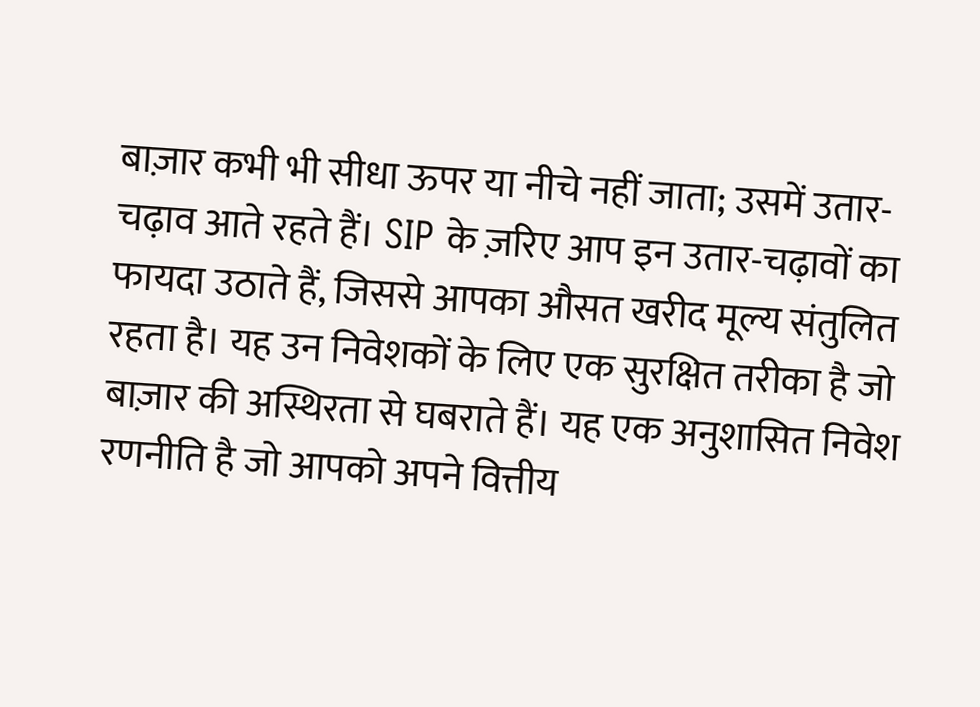बाज़ार कभी भी सीधा ऊपर या नीचे नहीं जाता; उसमें उतार-चढ़ाव आते रहते हैं। SIP के ज़रिए आप इन उतार-चढ़ावों का फायदा उठाते हैं, जिससे आपका औसत खरीद मूल्य संतुलित रहता है। यह उन निवेशकों के लिए एक सुरक्षित तरीका है जो बाज़ार की अस्थिरता से घबराते हैं। यह एक अनुशासित निवेश रणनीति है जो आपको अपने वित्तीय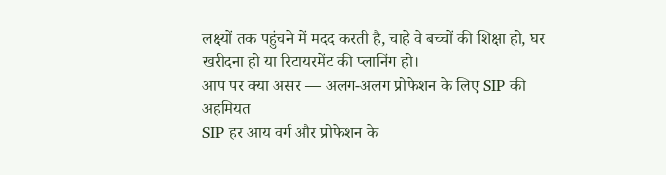लक्ष्यों तक पहुंचने में मदद करती है, चाहे वे बच्चों की शिक्षा हो, घर खरीदना हो या रिटायरमेंट की प्लानिंग हो।
आप पर क्या असर — अलग-अलग प्रोफेशन के लिए SIP की अहमियत
SIP हर आय वर्ग और प्रोफेशन के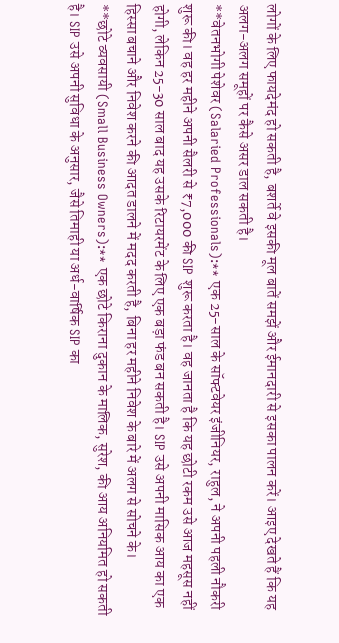लोगों के लिए फायदेमंद हो सकती है, बशर्ते वे इसकी मूल बातें समझें और ईमानदारी से इसका पालन करें। आइए देखते हैं कि यह अलग-अलग समूहों पर कैसे असर डाल सकती है।
**वेतनभोगी पेशेवर (Salaried Professionals):** एक 25-साल के सॉफ्टवेयर इंजीनियर, राहुल, ने अपनी पहली नौकरी शुरू की। वह हर महीने अपनी सैलरी से ₹7,000 की SIP शुरू करता है। वह जानता है कि यह छोटी रकम उसे आज महसूस नहीं होगी, लेकिन 25-30 साल बाद यह उसके रिटायरमेंट के लिए एक बड़ा फंड बन सकती है। SIP उसे अपनी मासिक आय का एक हिस्सा बचाने और निवेश करने की आदत डालने में मदद करती है, बिना हर महीने निवेश के बारे में अलग से सोचने के।
**छोटे व्यवसायी (Small Business Owners):** एक छोटे किराना दुकान के मालिक, सुरेश, की आय अनियमित हो सकती है। SIP उसे अपनी सुविधा के अनुसार, जैसे तिमाही या अर्ध-वार्षिक SIP का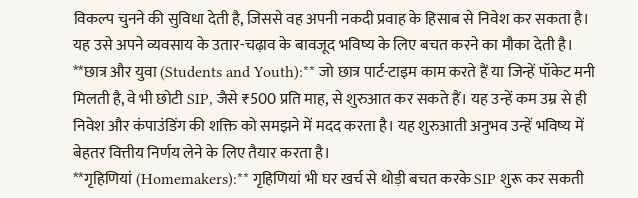विकल्प चुनने की सुविधा देती है, जिससे वह अपनी नकदी प्रवाह के हिसाब से निवेश कर सकता है। यह उसे अपने व्यवसाय के उतार-चढ़ाव के बावजूद भविष्य के लिए बचत करने का मौका देती है।
**छात्र और युवा (Students and Youth):** जो छात्र पार्ट-टाइम काम करते हैं या जिन्हें पॉकेट मनी मिलती है, वे भी छोटी SIP, जैसे ₹500 प्रति माह, से शुरुआत कर सकते हैं। यह उन्हें कम उम्र से ही निवेश और कंपाउंडिंग की शक्ति को समझने में मदद करता है। यह शुरुआती अनुभव उन्हें भविष्य में बेहतर वित्तीय निर्णय लेने के लिए तैयार करता है।
**गृहिणियां (Homemakers):** गृहिणियां भी घर खर्च से थोड़ी बचत करके SIP शुरू कर सकती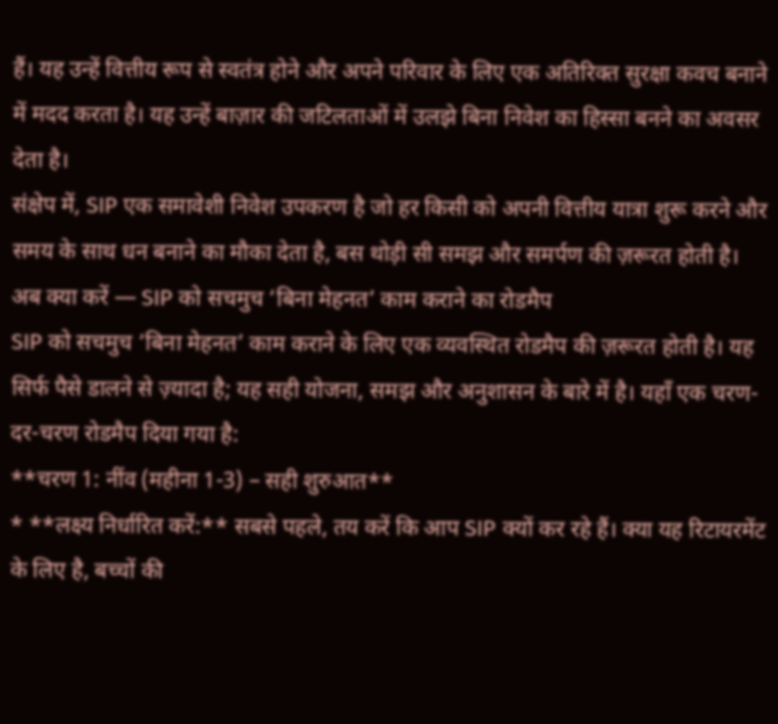हैं। यह उन्हें वित्तीय रूप से स्वतंत्र होने और अपने परिवार के लिए एक अतिरिक्त सुरक्षा कवच बनाने में मदद करता है। यह उन्हें बाज़ार की जटिलताओं में उलझे बिना निवेश का हिस्सा बनने का अवसर देता है।
संक्षेप में, SIP एक समावेशी निवेश उपकरण है जो हर किसी को अपनी वित्तीय यात्रा शुरू करने और समय के साथ धन बनाने का मौका देता है, बस थोड़ी सी समझ और समर्पण की ज़रूरत होती है।
अब क्या करें — SIP को सचमुच ‘बिना मेहनत’ काम कराने का रोडमैप
SIP को सचमुच ‘बिना मेहनत’ काम कराने के लिए एक व्यवस्थित रोडमैप की ज़रूरत होती है। यह सिर्फ पैसे डालने से ज़्यादा है; यह सही योजना, समझ और अनुशासन के बारे में है। यहाँ एक चरण-दर-चरण रोडमैप दिया गया है:
**चरण 1: नींव (महीना 1-3) – सही शुरुआत**
* **लक्ष्य निर्धारित करें:** सबसे पहले, तय करें कि आप SIP क्यों कर रहे हैं। क्या यह रिटायरमेंट के लिए है, बच्चों की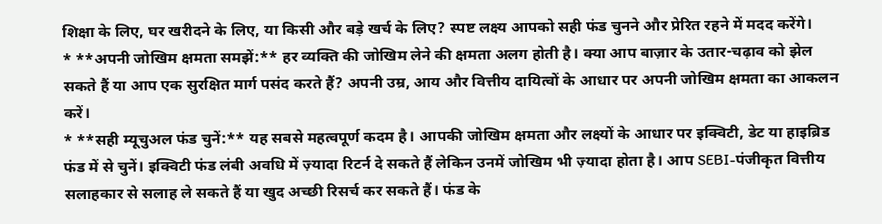शिक्षा के लिए, घर खरीदने के लिए, या किसी और बड़े खर्च के लिए? स्पष्ट लक्ष्य आपको सही फंड चुनने और प्रेरित रहने में मदद करेंगे।
* **अपनी जोखिम क्षमता समझें:** हर व्यक्ति की जोखिम लेने की क्षमता अलग होती है। क्या आप बाज़ार के उतार-चढ़ाव को झेल सकते हैं या आप एक सुरक्षित मार्ग पसंद करते हैं? अपनी उम्र, आय और वित्तीय दायित्वों के आधार पर अपनी जोखिम क्षमता का आकलन करें।
* **सही म्यूचुअल फंड चुनें:** यह सबसे महत्वपूर्ण कदम है। आपकी जोखिम क्षमता और लक्ष्यों के आधार पर इक्विटी, डेट या हाइब्रिड फंड में से चुनें। इक्विटी फंड लंबी अवधि में ज़्यादा रिटर्न दे सकते हैं लेकिन उनमें जोखिम भी ज़्यादा होता है। आप SEBI-पंजीकृत वित्तीय सलाहकार से सलाह ले सकते हैं या खुद अच्छी रिसर्च कर सकते हैं। फंड के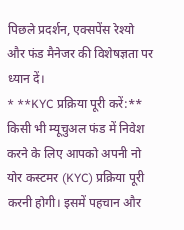पिछले प्रदर्शन, एक्सपेंस रेश्यो और फंड मैनेजर की विशेषज्ञता पर ध्यान दें।
* **KYC प्रक्रिया पूरी करें:** किसी भी म्यूचुअल फंड में निवेश करने के लिए आपको अपनी नो योर कस्टमर (KYC) प्रक्रिया पूरी करनी होगी। इसमें पहचान और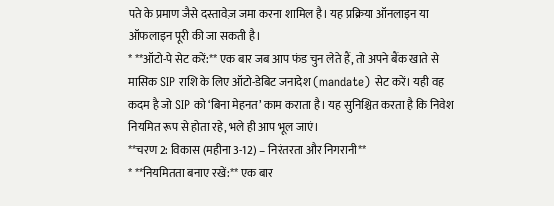पते के प्रमाण जैसे दस्तावेज़ जमा करना शामिल है। यह प्रक्रिया ऑनलाइन या ऑफलाइन पूरी की जा सकती है।
* **ऑटो-पे सेट करें:** एक बार जब आप फंड चुन लेते हैं, तो अपने बैंक खाते से मासिक SIP राशि के लिए ऑटो-डेबिट जनादेश (mandate) सेट करें। यही वह कदम है जो SIP को ‘बिना मेहनत’ काम कराता है। यह सुनिश्चित करता है कि निवेश नियमित रूप से होता रहे, भले ही आप भूल जाएं।
**चरण 2: विकास (महीना 3-12) – निरंतरता और निगरानी**
* **नियमितता बनाए रखें:** एक बार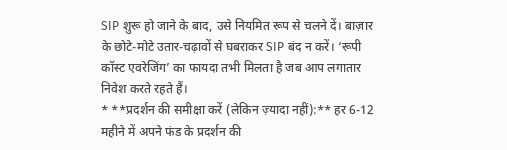SIP शुरू हो जाने के बाद, उसे नियमित रूप से चलने दें। बाज़ार के छोटे-मोटे उतार-चढ़ावों से घबराकर SIP बंद न करें। ‘रूपी कॉस्ट एवरेजिंग’ का फायदा तभी मिलता है जब आप लगातार निवेश करते रहते हैं।
* **प्रदर्शन की समीक्षा करें (लेकिन ज़्यादा नहीं):** हर 6-12 महीने में अपने फंड के प्रदर्शन की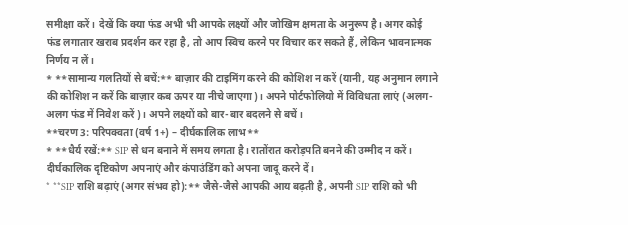समीक्षा करें। देखें कि क्या फंड अभी भी आपके लक्ष्यों और जोखिम क्षमता के अनुरूप है। अगर कोई फंड लगातार खराब प्रदर्शन कर रहा है, तो आप स्विच करने पर विचार कर सकते हैं, लेकिन भावनात्मक निर्णय न लें।
* **सामान्य गलतियों से बचें:** बाज़ार की टाइमिंग करने की कोशिश न करें (यानी, यह अनुमान लगाने की कोशिश न करें कि बाज़ार कब ऊपर या नीचे जाएगा)। अपने पोर्टफोलियो में विविधता लाएं (अलग-अलग फंड में निवेश करें)। अपने लक्ष्यों को बार-बार बदलने से बचें।
**चरण 3: परिपक्वता (वर्ष 1+) – दीर्घकालिक लाभ**
* **धैर्य रखें:** SIP से धन बनाने में समय लगता है। रातोंरात करोड़पति बनने की उम्मीद न करें। दीर्घकालिक दृष्टिकोण अपनाएं और कंपाउंडिंग को अपना जादू करने दें।
* **SIP राशि बढ़ाएं (अगर संभव हो):** जैसे-जैसे आपकी आय बढ़ती है, अपनी SIP राशि को भी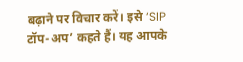बढ़ाने पर विचार करें। इसे ‘SIP टॉप-अप’ कहते हैं। यह आपके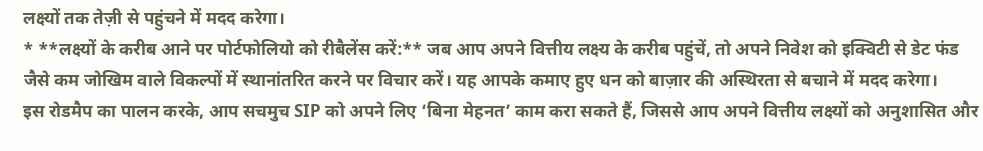लक्ष्यों तक तेज़ी से पहुंचने में मदद करेगा।
* **लक्ष्यों के करीब आने पर पोर्टफोलियो को रीबैलेंस करें:** जब आप अपने वित्तीय लक्ष्य के करीब पहुंचें, तो अपने निवेश को इक्विटी से डेट फंड जैसे कम जोखिम वाले विकल्पों में स्थानांतरित करने पर विचार करें। यह आपके कमाए हुए धन को बाज़ार की अस्थिरता से बचाने में मदद करेगा।
इस रोडमैप का पालन करके, आप सचमुच SIP को अपने लिए ‘बिना मेहनत’ काम करा सकते हैं, जिससे आप अपने वित्तीय लक्ष्यों को अनुशासित और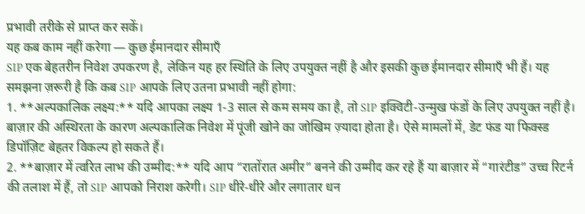प्रभावी तरीके से प्राप्त कर सकें।
यह कब काम नहीं करेगा — कुछ ईमानदार सीमाएँ
SIP एक बेहतरीन निवेश उपकरण है, लेकिन यह हर स्थिति के लिए उपयुक्त नहीं है और इसकी कुछ ईमानदार सीमाएँ भी हैं। यह समझना ज़रूरी है कि कब SIP आपके लिए उतना प्रभावी नहीं होगा:
1. **अल्पकालिक लक्ष्य:** यदि आपका लक्ष्य 1-3 साल से कम समय का है, तो SIP इक्विटी-उन्मुख फंडों के लिए उपयुक्त नहीं है। बाज़ार की अस्थिरता के कारण अल्पकालिक निवेश में पूंजी खोने का जोखिम ज़्यादा होता है। ऐसे मामलों में, डेट फंड या फिक्स्ड डिपॉज़िट बेहतर विकल्प हो सकते हैं।
2. **बाज़ार में त्वरित लाभ की उम्मीद:** यदि आप “रातोंरात अमीर” बनने की उम्मीद कर रहे हैं या बाज़ार में “गारंटीड” उच्च रिटर्न की तलाश में हैं, तो SIP आपको निराश करेगी। SIP धीरे-धीरे और लगातार धन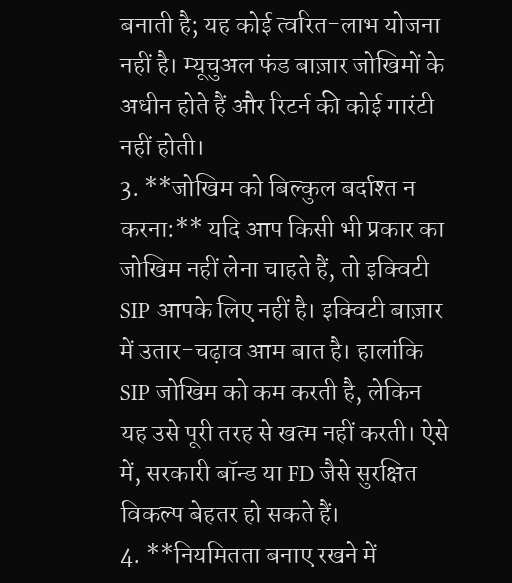बनाती है; यह कोई त्वरित-लाभ योजना नहीं है। म्यूचुअल फंड बाज़ार जोखिमों के अधीन होते हैं और रिटर्न की कोई गारंटी नहीं होती।
3. **जोखिम को बिल्कुल बर्दाश्त न करना:** यदि आप किसी भी प्रकार का जोखिम नहीं लेना चाहते हैं, तो इक्विटी SIP आपके लिए नहीं है। इक्विटी बाज़ार में उतार-चढ़ाव आम बात है। हालांकि SIP जोखिम को कम करती है, लेकिन यह उसे पूरी तरह से खत्म नहीं करती। ऐसे में, सरकारी बॉन्ड या FD जैसे सुरक्षित विकल्प बेहतर हो सकते हैं।
4. **नियमितता बनाए रखने में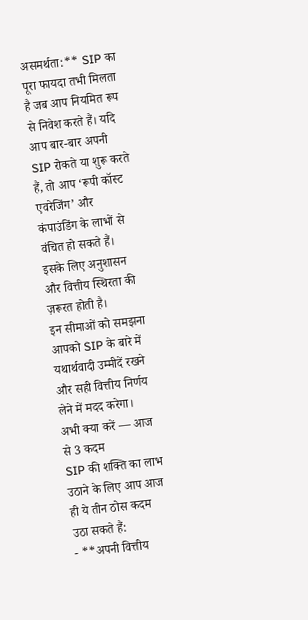असमर्थता:** SIP का पूरा फायदा तभी मिलता है जब आप नियमित रूप से निवेश करते हैं। यदि आप बार-बार अपनी SIP रोकते या शुरू करते हैं, तो आप ‘रूपी कॉस्ट एवरेजिंग’ और कंपाउंडिंग के लाभों से वंचित हो सकते हैं। इसके लिए अनुशासन और वित्तीय स्थिरता की ज़रूरत होती है।
इन सीमाओं को समझना आपको SIP के बारे में यथार्थवादी उम्मीदें रखने और सही वित्तीय निर्णय लेने में मदद करेगा।
अभी क्या करें — आज से 3 कदम
SIP की शक्ति का लाभ उठाने के लिए आप आज ही ये तीन ठोस कदम उठा सकते हैं:
- **अपनी वित्तीय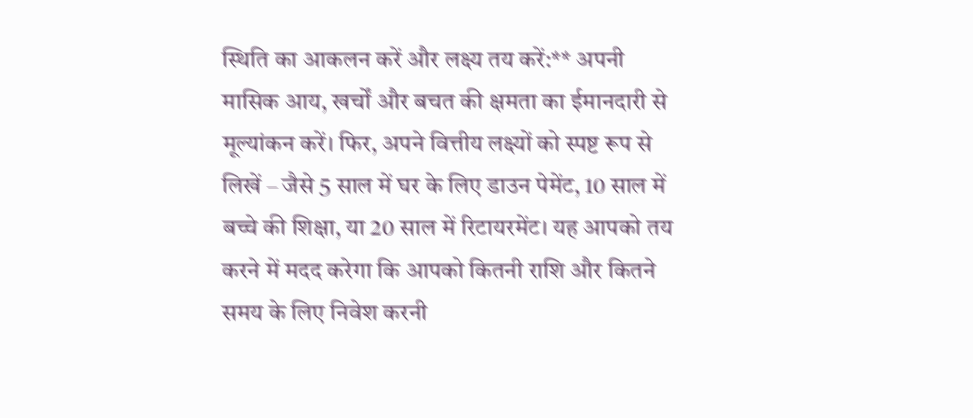स्थिति का आकलन करें और लक्ष्य तय करें:** अपनी मासिक आय, खर्चों और बचत की क्षमता का ईमानदारी से मूल्यांकन करें। फिर, अपने वित्तीय लक्ष्यों को स्पष्ट रूप से लिखें – जैसे 5 साल में घर के लिए डाउन पेमेंट, 10 साल में बच्चे की शिक्षा, या 20 साल में रिटायरमेंट। यह आपको तय करने में मदद करेगा कि आपको कितनी राशि और कितने समय के लिए निवेश करनी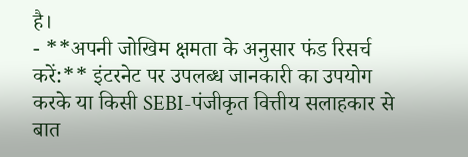है।
- **अपनी जोखिम क्षमता के अनुसार फंड रिसर्च करें:** इंटरनेट पर उपलब्ध जानकारी का उपयोग करके या किसी SEBI-पंजीकृत वित्तीय सलाहकार से बात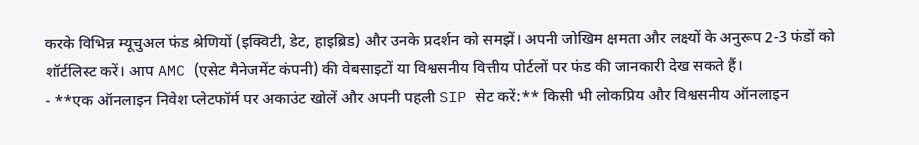करके विभिन्न म्यूचुअल फंड श्रेणियों (इक्विटी, डेट, हाइब्रिड) और उनके प्रदर्शन को समझें। अपनी जोखिम क्षमता और लक्ष्यों के अनुरूप 2-3 फंडों को शॉर्टलिस्ट करें। आप AMC (एसेट मैनेजमेंट कंपनी) की वेबसाइटों या विश्वसनीय वित्तीय पोर्टलों पर फंड की जानकारी देख सकते हैं।
- **एक ऑनलाइन निवेश प्लेटफॉर्म पर अकाउंट खोलें और अपनी पहली SIP सेट करें:** किसी भी लोकप्रिय और विश्वसनीय ऑनलाइन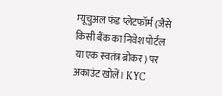म्यूचुअल फंड प्लेटफॉर्म (जैसे किसी बैंक का निवेश पोर्टल या एक स्वतंत्र ब्रोकर) पर अकाउंट खोलें। KYC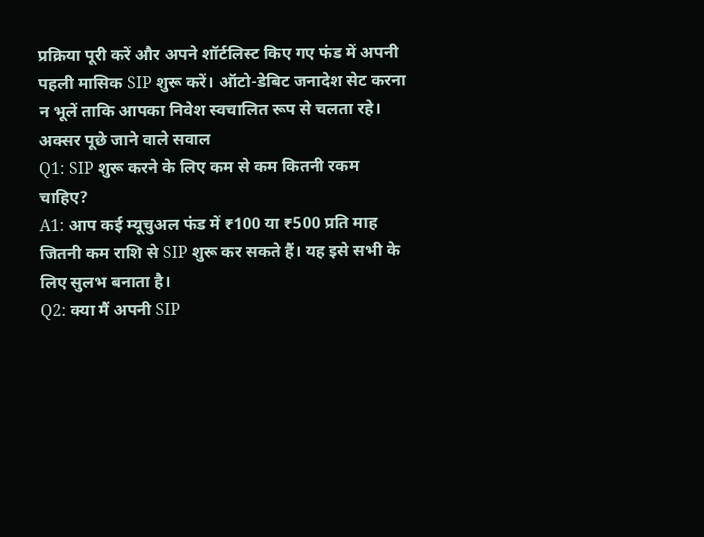प्रक्रिया पूरी करें और अपने शॉर्टलिस्ट किए गए फंड में अपनी पहली मासिक SIP शुरू करें। ऑटो-डेबिट जनादेश सेट करना न भूलें ताकि आपका निवेश स्वचालित रूप से चलता रहे।
अक्सर पूछे जाने वाले सवाल
Q1: SIP शुरू करने के लिए कम से कम कितनी रकम चाहिए?
A1: आप कई म्यूचुअल फंड में ₹100 या ₹500 प्रति माह जितनी कम राशि से SIP शुरू कर सकते हैं। यह इसे सभी के लिए सुलभ बनाता है।
Q2: क्या मैं अपनी SIP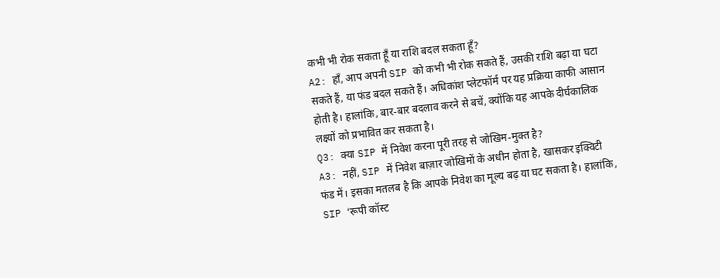कभी भी रोक सकता हूँ या राशि बदल सकता हूँ?
A2: हाँ, आप अपनी SIP को कभी भी रोक सकते हैं, उसकी राशि बढ़ा या घटा सकते हैं, या फंड बदल सकते हैं। अधिकांश प्लेटफॉर्म पर यह प्रक्रिया काफी आसान होती है। हालांकि, बार-बार बदलाव करने से बचें, क्योंकि यह आपके दीर्घकालिक लक्ष्यों को प्रभावित कर सकता है।
Q3: क्या SIP में निवेश करना पूरी तरह से जोखिम-मुक्त है?
A3: नहीं, SIP में निवेश बाज़ार जोखिमों के अधीन होता है, खासकर इक्विटी फंड में। इसका मतलब है कि आपके निवेश का मूल्य बढ़ या घट सकता है। हालांकि, SIP ‘रूपी कॉस्ट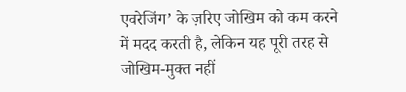एवरेजिंग’ के ज़रिए जोखिम को कम करने में मदद करती है, लेकिन यह पूरी तरह से जोखिम-मुक्त नहीं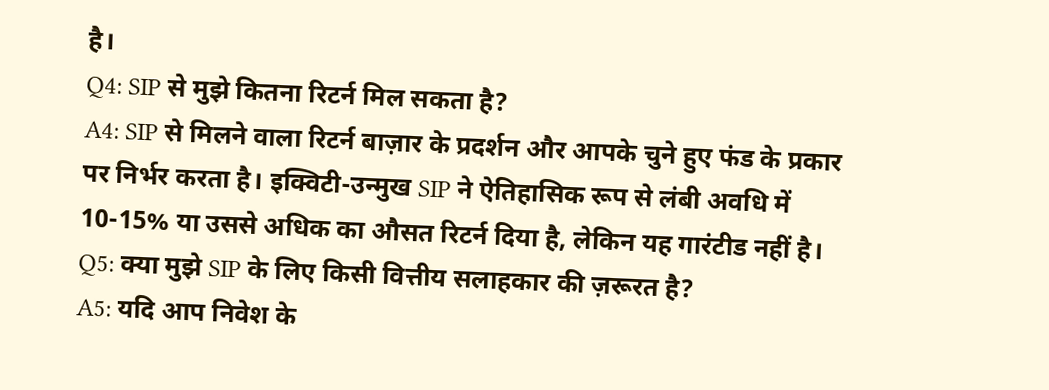है।
Q4: SIP से मुझे कितना रिटर्न मिल सकता है?
A4: SIP से मिलने वाला रिटर्न बाज़ार के प्रदर्शन और आपके चुने हुए फंड के प्रकार पर निर्भर करता है। इक्विटी-उन्मुख SIP ने ऐतिहासिक रूप से लंबी अवधि में 10-15% या उससे अधिक का औसत रिटर्न दिया है, लेकिन यह गारंटीड नहीं है।
Q5: क्या मुझे SIP के लिए किसी वित्तीय सलाहकार की ज़रूरत है?
A5: यदि आप निवेश के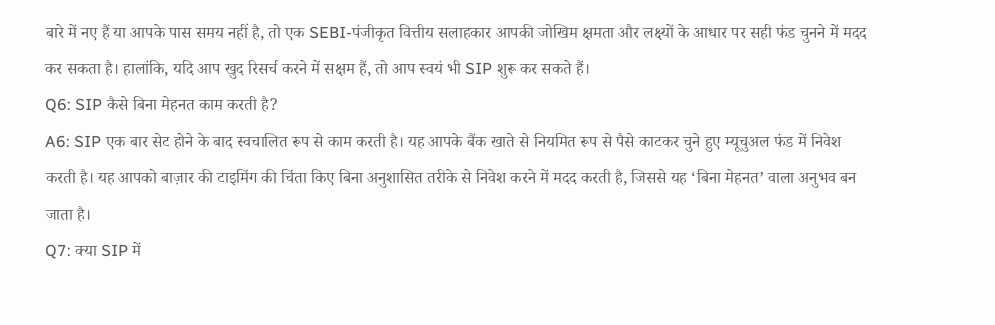बारे में नए हैं या आपके पास समय नहीं है, तो एक SEBI-पंजीकृत वित्तीय सलाहकार आपकी जोखिम क्षमता और लक्ष्यों के आधार पर सही फंड चुनने में मदद कर सकता है। हालांकि, यदि आप खुद रिसर्च करने में सक्षम हैं, तो आप स्वयं भी SIP शुरू कर सकते हैं।
Q6: SIP कैसे बिना मेहनत काम करती है?
A6: SIP एक बार सेट होने के बाद स्वचालित रूप से काम करती है। यह आपके बैंक खाते से नियमित रूप से पैसे काटकर चुने हुए म्यूचुअल फंड में निवेश करती है। यह आपको बाज़ार की टाइमिंग की चिंता किए बिना अनुशासित तरीके से निवेश करने में मदद करती है, जिससे यह ‘बिना मेहनत’ वाला अनुभव बन जाता है।
Q7: क्या SIP में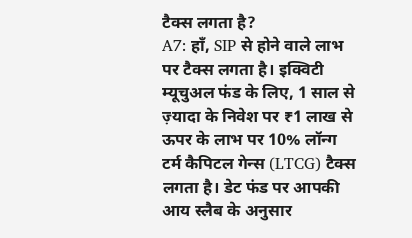टैक्स लगता है?
A7: हाँ, SIP से होने वाले लाभ पर टैक्स लगता है। इक्विटी म्यूचुअल फंड के लिए, 1 साल से ज़्यादा के निवेश पर ₹1 लाख से ऊपर के लाभ पर 10% लॉन्ग टर्म कैपिटल गेन्स (LTCG) टैक्स लगता है। डेट फंड पर आपकी आय स्लैब के अनुसार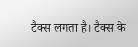टैक्स लगता है। टैक्स के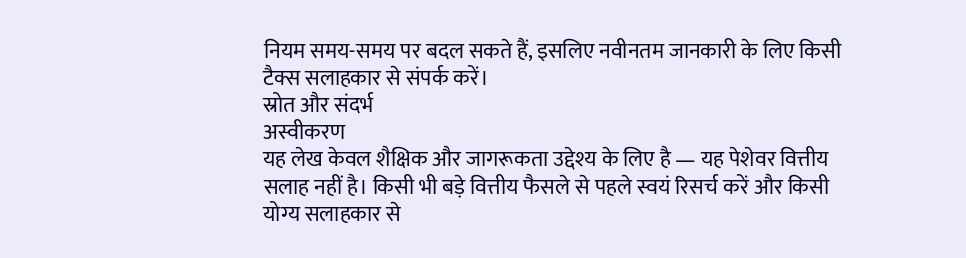नियम समय-समय पर बदल सकते हैं, इसलिए नवीनतम जानकारी के लिए किसी टैक्स सलाहकार से संपर्क करें।
स्रोत और संदर्भ
अस्वीकरण
यह लेख केवल शैक्षिक और जागरूकता उद्देश्य के लिए है — यह पेशेवर वित्तीय सलाह नहीं है। किसी भी बड़े वित्तीय फैसले से पहले स्वयं रिसर्च करें और किसी योग्य सलाहकार से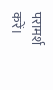परामर्श करें।